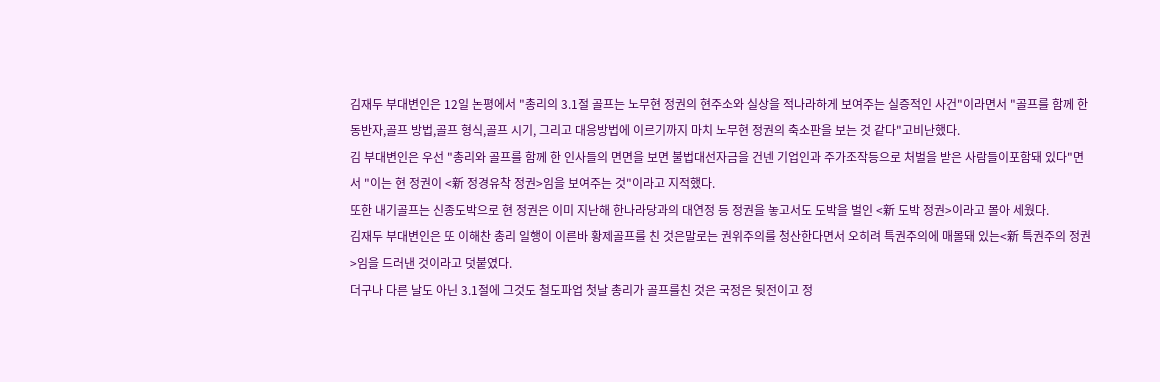김재두 부대변인은 12일 논평에서 "총리의 3.1절 골프는 노무현 정권의 현주소와 실상을 적나라하게 보여주는 실증적인 사건"이라면서 "골프를 함께 한 동반자,골프 방법,골프 형식,골프 시기, 그리고 대응방법에 이르기까지 마치 노무현 정권의 축소판을 보는 것 같다"고비난했다.
김 부대변인은 우선 "총리와 골프를 함께 한 인사들의 면면을 보면 불법대선자금을 건넨 기업인과 주가조작등으로 처벌을 받은 사람들이포함돼 있다"면서 "이는 현 정권이 <新 정경유착 정권>임을 보여주는 것"이라고 지적했다.
또한 내기골프는 신종도박으로 현 정권은 이미 지난해 한나라당과의 대연정 등 정권을 놓고서도 도박을 벌인 <新 도박 정권>이라고 몰아 세웠다.
김재두 부대변인은 또 이해찬 총리 일행이 이른바 황제골프를 친 것은말로는 권위주의를 청산한다면서 오히려 특권주의에 매몰돼 있는<新 특권주의 정권>임을 드러낸 것이라고 덧붙였다.
더구나 다른 날도 아닌 3.1절에 그것도 철도파업 첫날 총리가 골프를친 것은 국정은 뒷전이고 정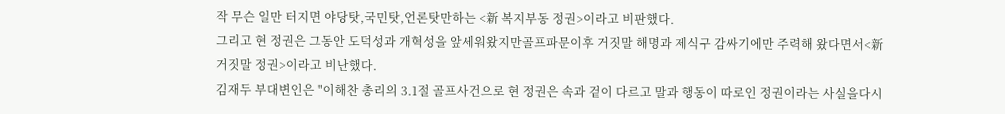작 무슨 일만 터지면 야당탓,국민탓,언론탓만하는 <新 복지부동 정권>이라고 비판했다.
그리고 현 정권은 그동안 도덕성과 개혁성을 앞세워왔지만골프파문이후 거짓말 해명과 제식구 감싸기에만 주력해 왔다면서<新 거짓말 정권>이라고 비난했다.
김재두 부대변인은 "이해찬 총리의 3.1절 골프사건으로 현 정권은 속과 겉이 다르고 말과 행동이 따로인 정권이라는 사실을다시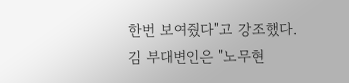한번 보여줬다"고 강조했다.
김 부대변인은 "노무현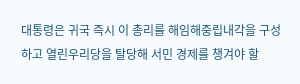대통령은 귀국 즉시 이 총리를 해임해중립내각을 구성하고 열린우리당을 탈당해 서민 경제를 챙겨야 할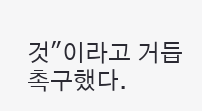것"이라고 거듭 촉구했다.